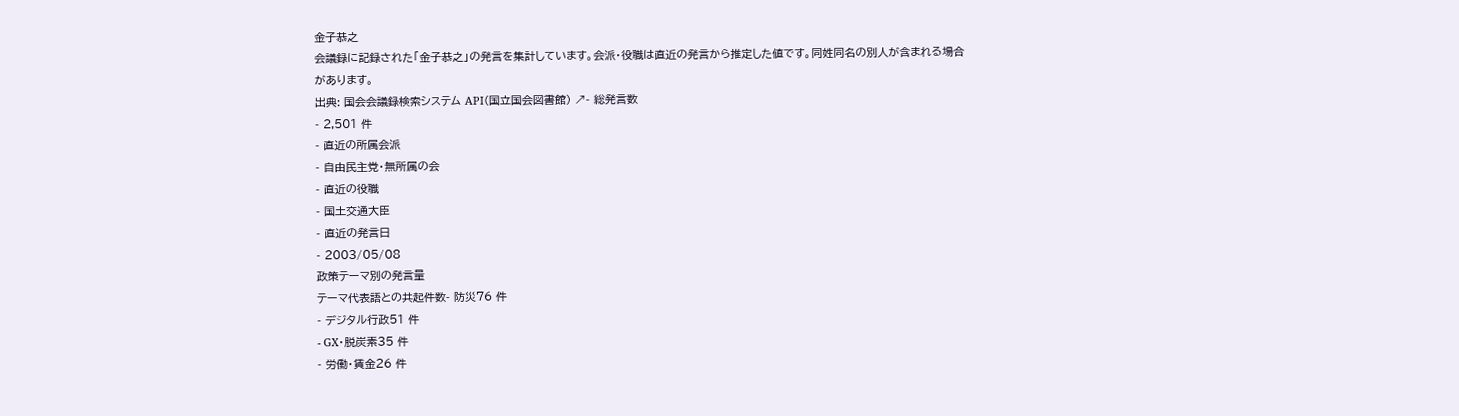金子恭之
会議録に記録された「金子恭之」の発言を集計しています。会派・役職は直近の発言から推定した値です。同姓同名の別人が含まれる場合があります。
出典: 国会会議録検索システム API(国立国会図書館) ↗- 総発言数
- 2,501 件
- 直近の所属会派
- 自由民主党・無所属の会
- 直近の役職
- 国土交通大臣
- 直近の発言日
- 2003/05/08
政策テーマ別の発言量
テーマ代表語との共起件数- 防災76 件
- デジタル行政51 件
- GX・脱炭素35 件
- 労働・賃金26 件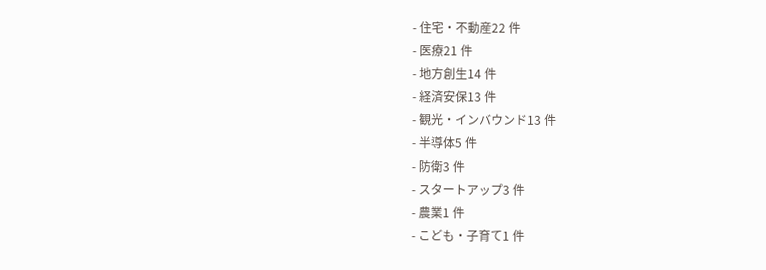- 住宅・不動産22 件
- 医療21 件
- 地方創生14 件
- 経済安保13 件
- 観光・インバウンド13 件
- 半導体5 件
- 防衛3 件
- スタートアップ3 件
- 農業1 件
- こども・子育て1 件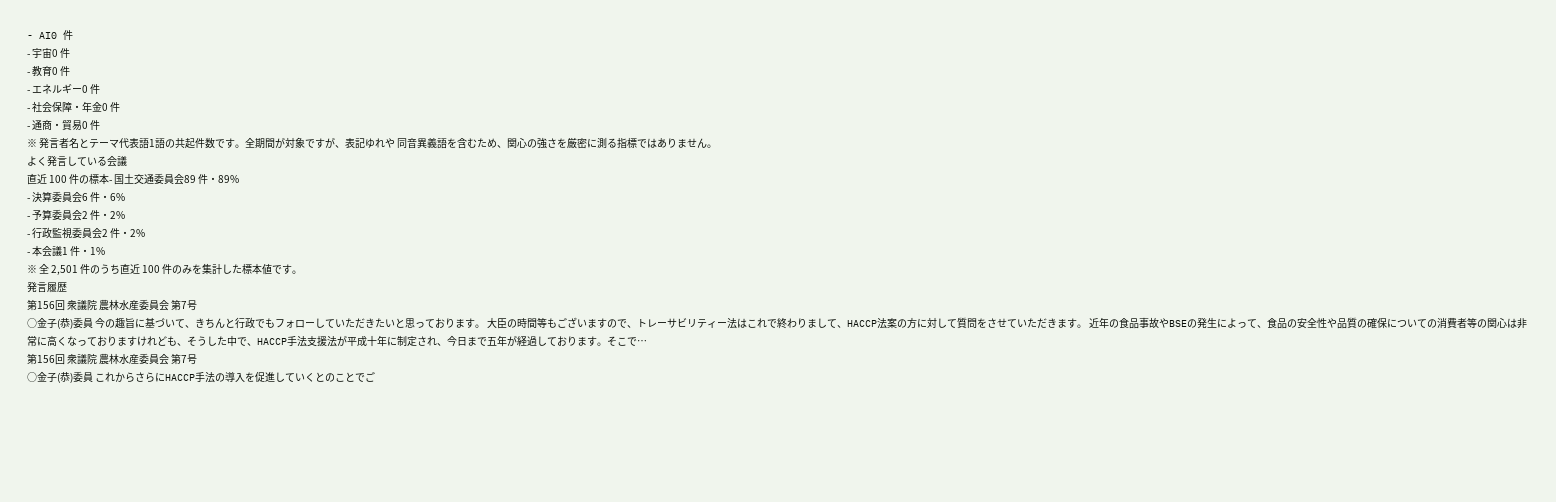- AI0 件
- 宇宙0 件
- 教育0 件
- エネルギー0 件
- 社会保障・年金0 件
- 通商・貿易0 件
※ 発言者名とテーマ代表語1語の共起件数です。全期間が対象ですが、表記ゆれや 同音異義語を含むため、関心の強さを厳密に測る指標ではありません。
よく発言している会議
直近 100 件の標本- 国土交通委員会89 件・89%
- 決算委員会6 件・6%
- 予算委員会2 件・2%
- 行政監視委員会2 件・2%
- 本会議1 件・1%
※ 全 2,501 件のうち直近 100 件のみを集計した標本値です。
発言履歴
第156回 衆議院 農林水産委員会 第7号
○金子(恭)委員 今の趣旨に基づいて、きちんと行政でもフォローしていただきたいと思っております。 大臣の時間等もございますので、トレーサビリティー法はこれで終わりまして、HACCP法案の方に対して質問をさせていただきます。 近年の食品事故やBSEの発生によって、食品の安全性や品質の確保についての消費者等の関心は非常に高くなっておりますけれども、そうした中で、HACCP手法支援法が平成十年に制定され、今日まで五年が経過しております。そこで…
第156回 衆議院 農林水産委員会 第7号
○金子(恭)委員 これからさらにHACCP手法の導入を促進していくとのことでご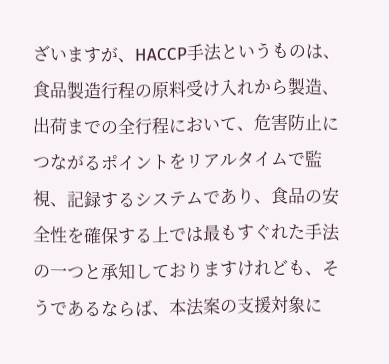ざいますが、HACCP手法というものは、食品製造行程の原料受け入れから製造、出荷までの全行程において、危害防止につながるポイントをリアルタイムで監視、記録するシステムであり、食品の安全性を確保する上では最もすぐれた手法の一つと承知しておりますけれども、そうであるならば、本法案の支援対象に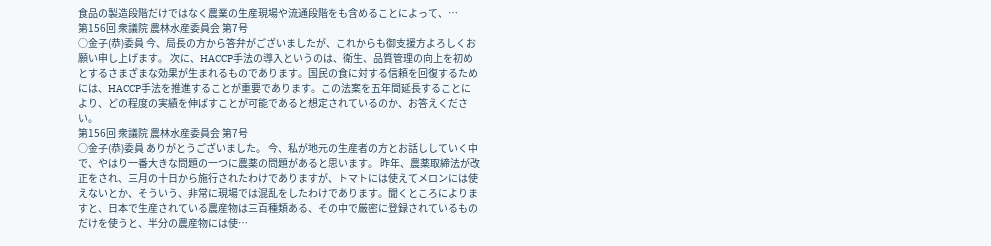食品の製造段階だけではなく農業の生産現場や流通段階をも含めることによって、…
第156回 衆議院 農林水産委員会 第7号
○金子(恭)委員 今、局長の方から答弁がございましたが、これからも御支援方よろしくお願い申し上げます。 次に、HACCP手法の導入というのは、衛生、品質管理の向上を初めとするさまざまな効果が生まれるものであります。国民の食に対する信頼を回復するためには、HACCP手法を推進することが重要であります。この法案を五年間延長することにより、どの程度の実績を伸ばすことが可能であると想定されているのか、お答えください。
第156回 衆議院 農林水産委員会 第7号
○金子(恭)委員 ありがとうございました。 今、私が地元の生産者の方とお話ししていく中で、やはり一番大きな問題の一つに農薬の問題があると思います。 昨年、農薬取締法が改正をされ、三月の十日から施行されたわけでありますが、トマトには使えてメロンには使えないとか、そういう、非常に現場では混乱をしたわけであります。聞くところによりますと、日本で生産されている農産物は三百種類ある、その中で厳密に登録されているものだけを使うと、半分の農産物には使…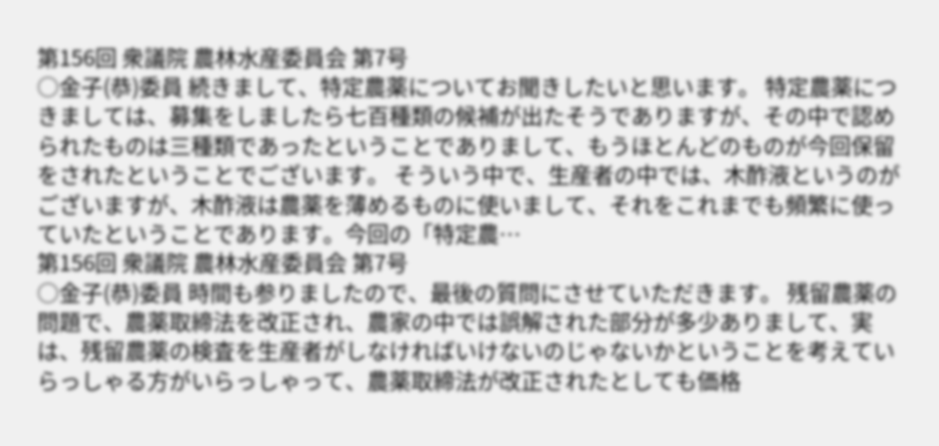第156回 衆議院 農林水産委員会 第7号
○金子(恭)委員 続きまして、特定農薬についてお聞きしたいと思います。 特定農薬につきましては、募集をしましたら七百種類の候補が出たそうでありますが、その中で認められたものは三種類であったということでありまして、もうほとんどのものが今回保留をされたということでございます。 そういう中で、生産者の中では、木酢液というのがございますが、木酢液は農薬を薄めるものに使いまして、それをこれまでも頻繁に使っていたということであります。今回の「特定農…
第156回 衆議院 農林水産委員会 第7号
○金子(恭)委員 時間も参りましたので、最後の質問にさせていただきます。 残留農薬の問題で、農薬取締法を改正され、農家の中では誤解された部分が多少ありまして、実は、残留農薬の検査を生産者がしなければいけないのじゃないかということを考えていらっしゃる方がいらっしゃって、農薬取締法が改正されたとしても価格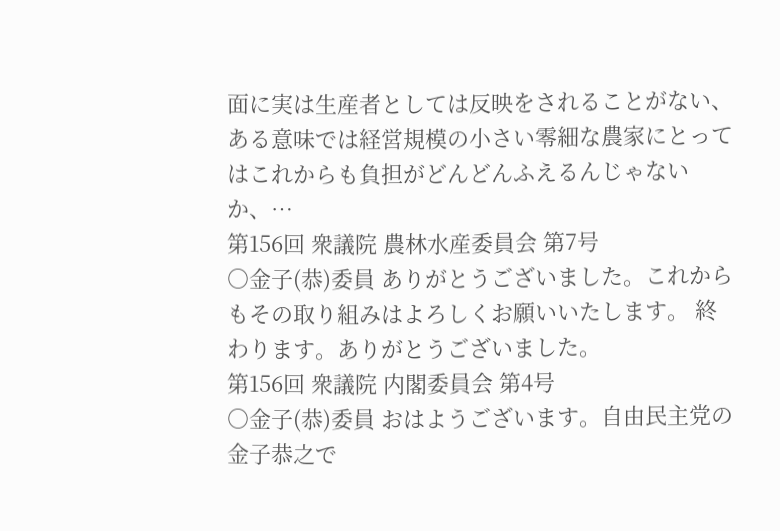面に実は生産者としては反映をされることがない、ある意味では経営規模の小さい零細な農家にとってはこれからも負担がどんどんふえるんじゃないか、…
第156回 衆議院 農林水産委員会 第7号
○金子(恭)委員 ありがとうございました。これからもその取り組みはよろしくお願いいたします。 終わります。ありがとうございました。
第156回 衆議院 内閣委員会 第4号
○金子(恭)委員 おはようございます。自由民主党の金子恭之で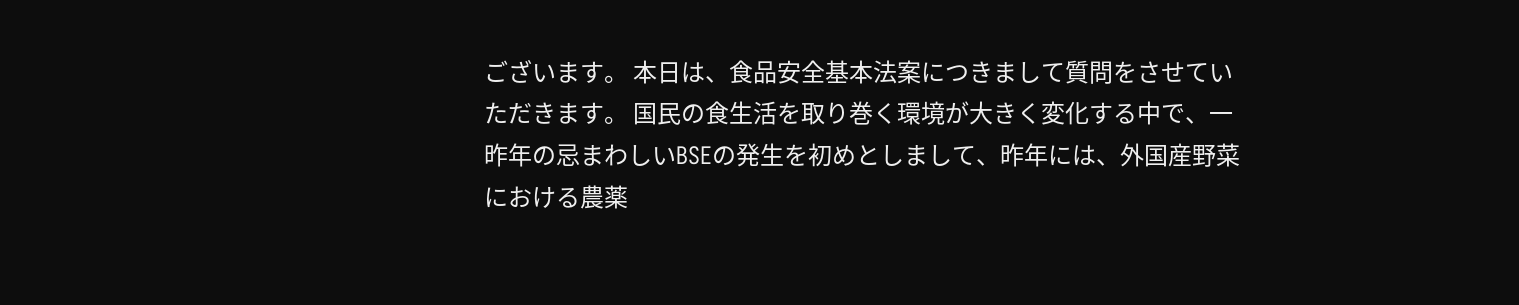ございます。 本日は、食品安全基本法案につきまして質問をさせていただきます。 国民の食生活を取り巻く環境が大きく変化する中で、一昨年の忌まわしいBSEの発生を初めとしまして、昨年には、外国産野菜における農薬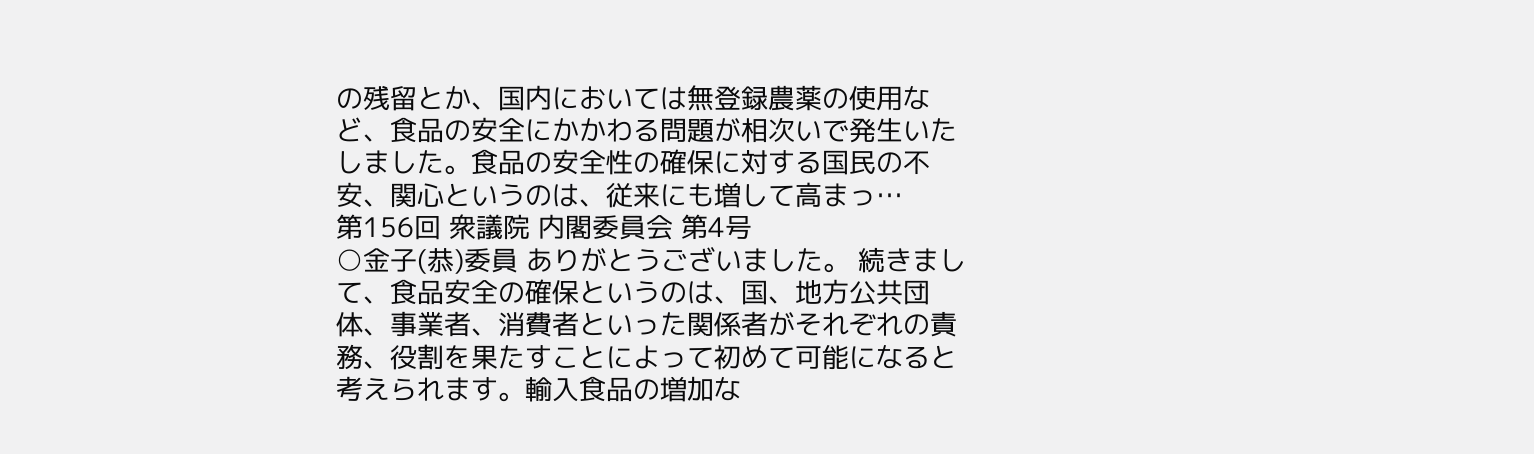の残留とか、国内においては無登録農薬の使用など、食品の安全にかかわる問題が相次いで発生いたしました。食品の安全性の確保に対する国民の不安、関心というのは、従来にも増して高まっ…
第156回 衆議院 内閣委員会 第4号
○金子(恭)委員 ありがとうございました。 続きまして、食品安全の確保というのは、国、地方公共団体、事業者、消費者といった関係者がそれぞれの責務、役割を果たすことによって初めて可能になると考えられます。輸入食品の増加な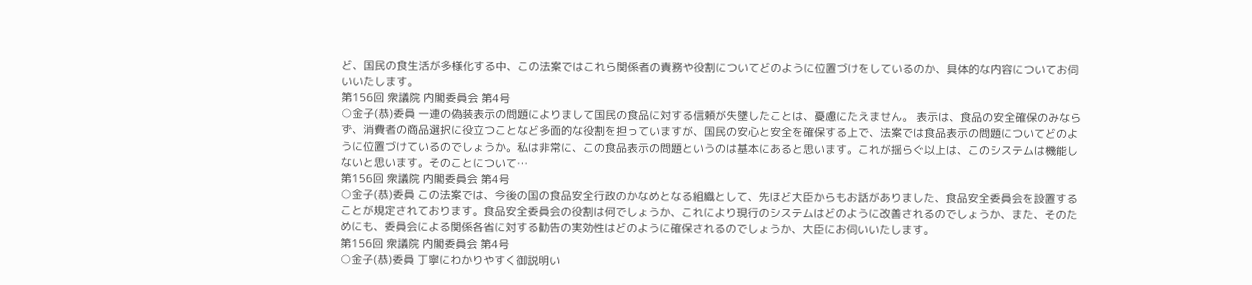ど、国民の食生活が多様化する中、この法案ではこれら関係者の責務や役割についてどのように位置づけをしているのか、具体的な内容についてお伺いいたします。
第156回 衆議院 内閣委員会 第4号
○金子(恭)委員 一連の偽装表示の問題によりまして国民の食品に対する信頼が失墜したことは、憂慮にたえません。 表示は、食品の安全確保のみならず、消費者の商品選択に役立つことなど多面的な役割を担っていますが、国民の安心と安全を確保する上で、法案では食品表示の問題についてどのように位置づけているのでしょうか。私は非常に、この食品表示の問題というのは基本にあると思います。これが揺らぐ以上は、このシステムは機能しないと思います。そのことについて…
第156回 衆議院 内閣委員会 第4号
○金子(恭)委員 この法案では、今後の国の食品安全行政のかなめとなる組織として、先ほど大臣からもお話がありました、食品安全委員会を設置することが規定されております。食品安全委員会の役割は何でしょうか、これにより現行のシステムはどのように改善されるのでしょうか、また、そのためにも、委員会による関係各省に対する勧告の実効性はどのように確保されるのでしょうか、大臣にお伺いいたします。
第156回 衆議院 内閣委員会 第4号
○金子(恭)委員 丁寧にわかりやすく御説明い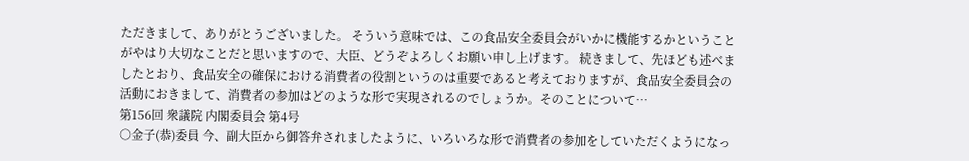ただきまして、ありがとうございました。 そういう意味では、この食品安全委員会がいかに機能するかということがやはり大切なことだと思いますので、大臣、どうぞよろしくお願い申し上げます。 続きまして、先ほども述べましたとおり、食品安全の確保における消費者の役割というのは重要であると考えておりますが、食品安全委員会の活動におきまして、消費者の参加はどのような形で実現されるのでしょうか。そのことについて…
第156回 衆議院 内閣委員会 第4号
○金子(恭)委員 今、副大臣から御答弁されましたように、いろいろな形で消費者の参加をしていただくようになっ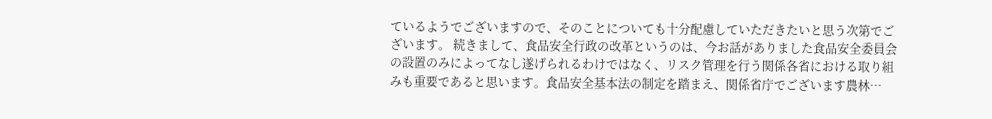ているようでございますので、そのことについても十分配慮していただきたいと思う次第でございます。 続きまして、食品安全行政の改革というのは、今お話がありました食品安全委員会の設置のみによってなし遂げられるわけではなく、リスク管理を行う関係各省における取り組みも重要であると思います。食品安全基本法の制定を踏まえ、関係省庁でございます農林…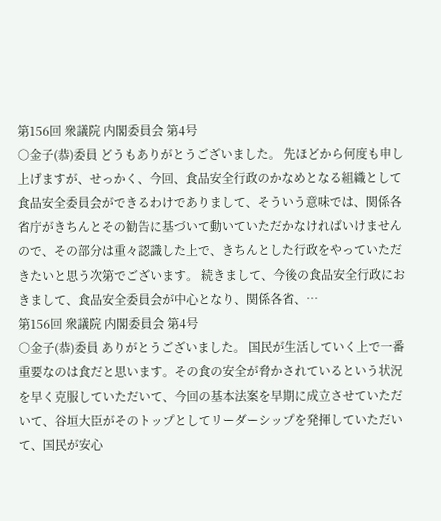第156回 衆議院 内閣委員会 第4号
○金子(恭)委員 どうもありがとうございました。 先ほどから何度も申し上げますが、せっかく、今回、食品安全行政のかなめとなる組織として食品安全委員会ができるわけでありまして、そういう意味では、関係各省庁がきちんとその勧告に基づいて動いていただかなければいけませんので、その部分は重々認識した上で、きちんとした行政をやっていただきたいと思う次第でございます。 続きまして、今後の食品安全行政におきまして、食品安全委員会が中心となり、関係各省、…
第156回 衆議院 内閣委員会 第4号
○金子(恭)委員 ありがとうございました。 国民が生活していく上で一番重要なのは食だと思います。その食の安全が脅かされているという状況を早く克服していただいて、今回の基本法案を早期に成立させていただいて、谷垣大臣がそのトップとしてリーダーシップを発揮していただいて、国民が安心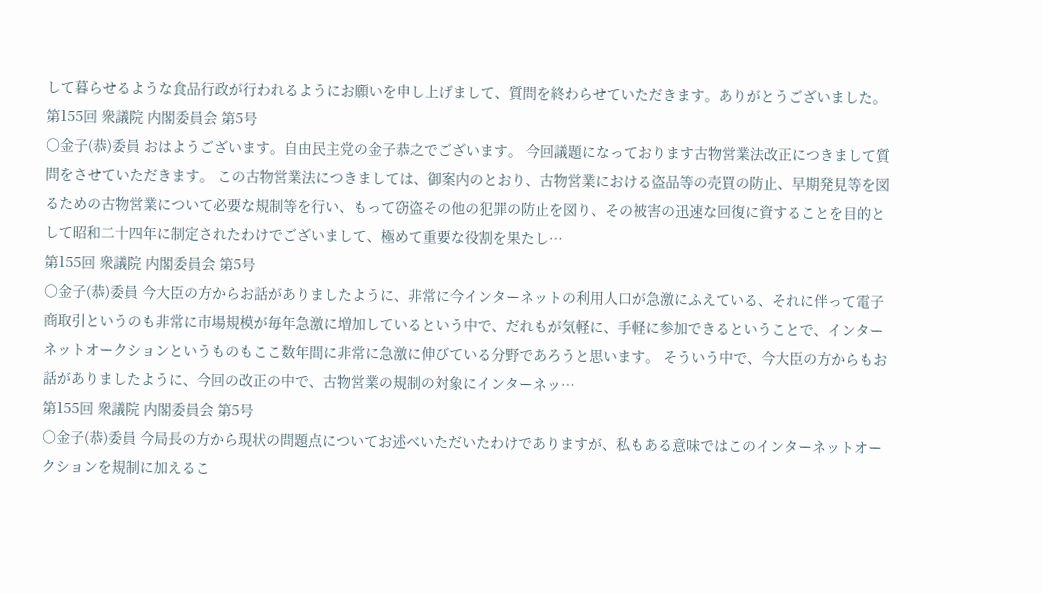して暮らせるような食品行政が行われるようにお願いを申し上げまして、質問を終わらせていただきます。ありがとうございました。
第155回 衆議院 内閣委員会 第5号
○金子(恭)委員 おはようございます。自由民主党の金子恭之でございます。 今回議題になっております古物営業法改正につきまして質問をさせていただきます。 この古物営業法につきましては、御案内のとおり、古物営業における盗品等の売買の防止、早期発見等を図るための古物営業について必要な規制等を行い、もって窃盗その他の犯罪の防止を図り、その被害の迅速な回復に資することを目的として昭和二十四年に制定されたわけでございまして、極めて重要な役割を果たし…
第155回 衆議院 内閣委員会 第5号
○金子(恭)委員 今大臣の方からお話がありましたように、非常に今インターネットの利用人口が急激にふえている、それに伴って電子商取引というのも非常に市場規模が毎年急激に増加しているという中で、だれもが気軽に、手軽に参加できるということで、インターネットオークションというものもここ数年間に非常に急激に伸びている分野であろうと思います。 そういう中で、今大臣の方からもお話がありましたように、今回の改正の中で、古物営業の規制の対象にインターネッ…
第155回 衆議院 内閣委員会 第5号
○金子(恭)委員 今局長の方から現状の問題点についてお述べいただいたわけでありますが、私もある意味ではこのインターネットオークションを規制に加えるこ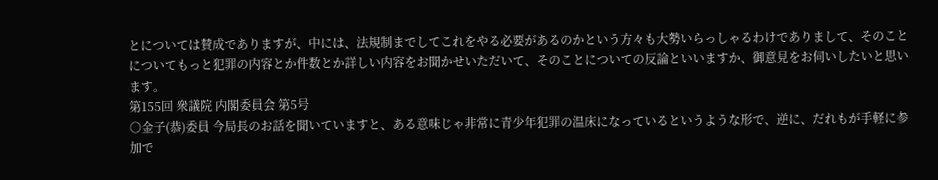とについては賛成でありますが、中には、法規制までしてこれをやる必要があるのかという方々も大勢いらっしゃるわけでありまして、そのことについてもっと犯罪の内容とか件数とか詳しい内容をお聞かせいただいて、そのことについての反論といいますか、御意見をお伺いしたいと思います。
第155回 衆議院 内閣委員会 第5号
○金子(恭)委員 今局長のお話を聞いていますと、ある意味じゃ非常に青少年犯罪の温床になっているというような形で、逆に、だれもが手軽に参加で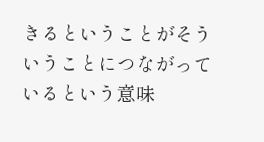きるということがそういうことにつながっているという意味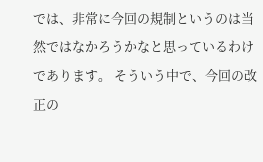では、非常に今回の規制というのは当然ではなかろうかなと思っているわけであります。 そういう中で、今回の改正の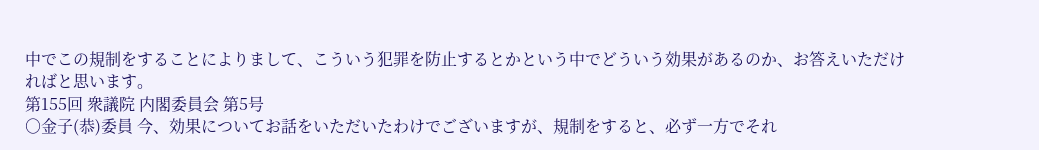中でこの規制をすることによりまして、こういう犯罪を防止するとかという中でどういう効果があるのか、お答えいただければと思います。
第155回 衆議院 内閣委員会 第5号
○金子(恭)委員 今、効果についてお話をいただいたわけでございますが、規制をすると、必ず一方でそれ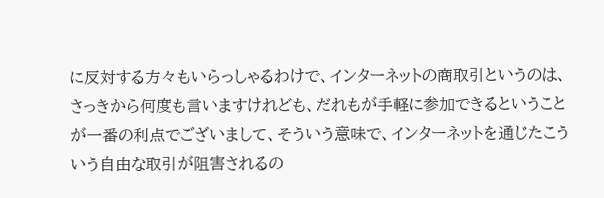に反対する方々もいらっしゃるわけで、インターネットの商取引というのは、さっきから何度も言いますけれども、だれもが手軽に参加できるということが一番の利点でございまして、そういう意味で、インターネットを通じたこういう自由な取引が阻害されるの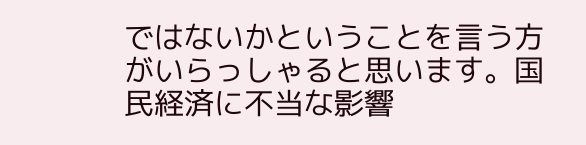ではないかということを言う方がいらっしゃると思います。国民経済に不当な影響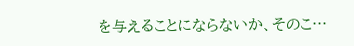を与えることにならないか、そのこ…